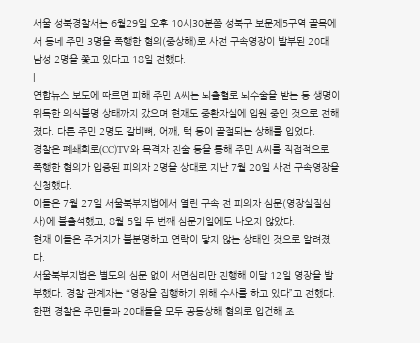서울 성북경찰서는 6월29일 오후 10시30분쯤 성북구 보문제5구역 골목에서 동네 주민 3명을 폭행한 혐의(중상해)로 사전 구속영장이 발부된 20대 남성 2명을 쫓고 있다고 18일 전했다.
|
연합뉴스 보도에 따르면 피해 주민 A씨는 뇌출혈로 뇌수술을 받는 등 생명이 위독한 의식불명 상태까지 갔으며 현재도 중환자실에 입원 중인 것으로 전해졌다. 다른 주민 2명도 갈비뼈, 어깨, 턱 등이 골절되는 상해를 입었다.
경찰은 폐쇄회로(CC)TV와 목격자 진술 등을 통해 주민 A씨를 직접적으로 폭행한 혐의가 입증된 피의자 2명을 상대로 지난 7월 20일 사전 구속영장을 신청했다.
이들은 7월 27일 서울북부지법에서 열린 구속 전 피의자 심문(영장실질심사)에 불출석했고, 8월 5일 두 번째 심문기일에도 나오지 않았다.
현재 이들은 주거지가 불분명하고 연락이 닿지 않는 상태인 것으로 알려졌다.
서울북부지법은 별도의 심문 없이 서면심리만 진행해 이달 12일 영장을 발부했다. 경찰 관계자는 “영장을 집행하기 위해 수사를 하고 있다”고 전했다.
한편 경찰은 주민들과 20대들을 모두 공동상해 혐의로 입건해 조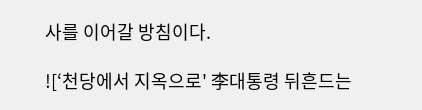사를 이어갈 방침이다.

![‘천당에서 지옥으로' 李대통령 뒤흔드는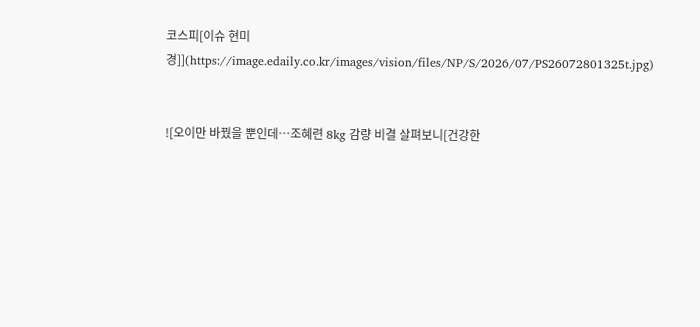코스피[이슈 현미경]](https://image.edaily.co.kr/images/vision/files/NP/S/2026/07/PS26072801325t.jpg)


![오이만 바꿨을 뿐인데…조혜련 8kg 감량 비결 살펴보니[건강한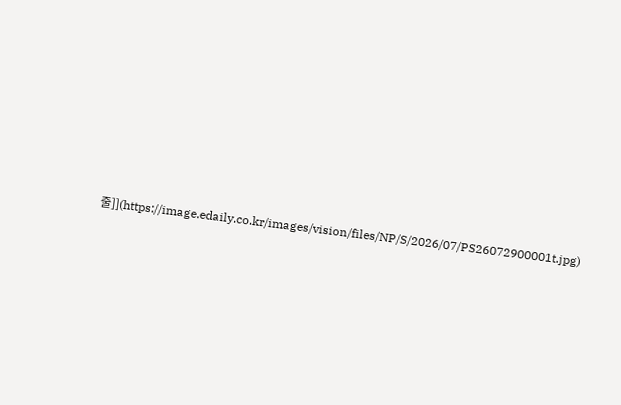줄]](https://image.edaily.co.kr/images/vision/files/NP/S/2026/07/PS26072900001t.jpg)